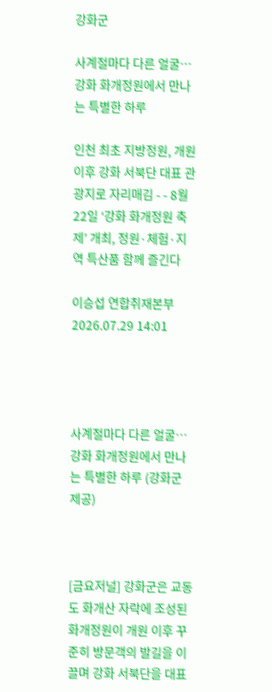강화군

사계절마다 다른 얼굴… 강화 화개정원에서 만나는 특별한 하루

인천 최초 지방정원, 개원 이후 강화 서북단 대표 관광지로 자리매김 - - 8월 22일 ‘강화 화개정원 축제’ 개최, 정원·체험·지역 특산품 함께 즐긴다

이승섭 연합취재본부 2026.07.29 14:01




사계절마다 다른 얼굴… 강화 화개정원에서 만나는 특별한 하루 (강화군 제공)



[금요저널] 강화군은 교동도 화개산 자락에 조성된 화개정원이 개원 이후 꾸준히 방문객의 발길을 이끌며 강화 서북단을 대표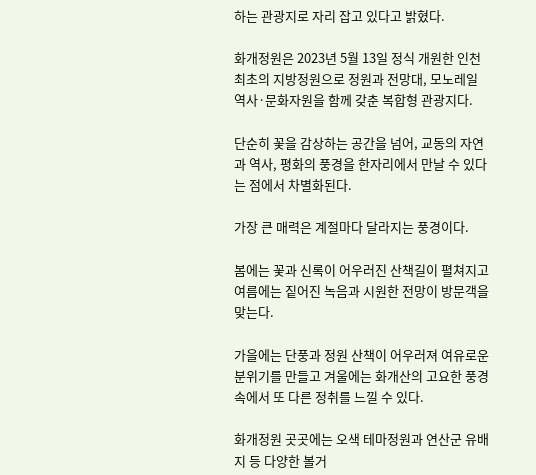하는 관광지로 자리 잡고 있다고 밝혔다.

화개정원은 2023년 5월 13일 정식 개원한 인천 최초의 지방정원으로 정원과 전망대, 모노레일 역사·문화자원을 함께 갖춘 복합형 관광지다.

단순히 꽃을 감상하는 공간을 넘어, 교동의 자연과 역사, 평화의 풍경을 한자리에서 만날 수 있다는 점에서 차별화된다.

가장 큰 매력은 계절마다 달라지는 풍경이다.

봄에는 꽃과 신록이 어우러진 산책길이 펼쳐지고 여름에는 짙어진 녹음과 시원한 전망이 방문객을 맞는다.

가을에는 단풍과 정원 산책이 어우러져 여유로운 분위기를 만들고 겨울에는 화개산의 고요한 풍경 속에서 또 다른 정취를 느낄 수 있다.

화개정원 곳곳에는 오색 테마정원과 연산군 유배지 등 다양한 볼거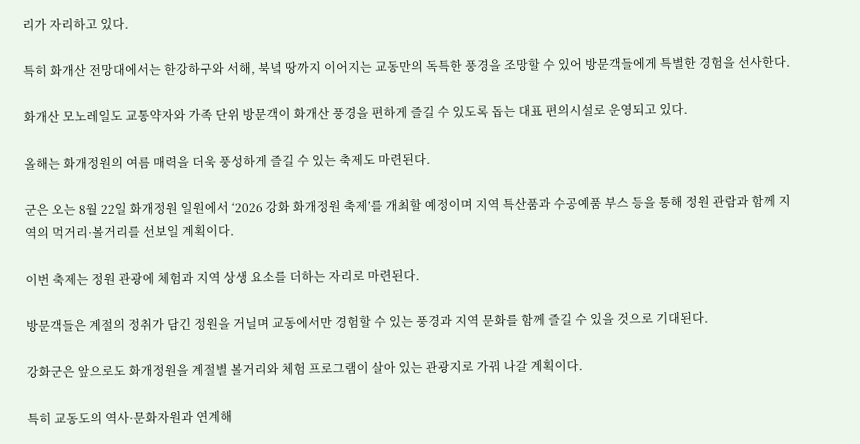리가 자리하고 있다.

특히 화개산 전망대에서는 한강하구와 서해, 북녘 땅까지 이어지는 교동만의 독특한 풍경을 조망할 수 있어 방문객들에게 특별한 경험을 선사한다.

화개산 모노레일도 교통약자와 가족 단위 방문객이 화개산 풍경을 편하게 즐길 수 있도록 돕는 대표 편의시설로 운영되고 있다.

올해는 화개정원의 여름 매력을 더욱 풍성하게 즐길 수 있는 축제도 마련된다.

군은 오는 8월 22일 화개정원 일원에서 ‘2026 강화 화개정원 축제’를 개최할 예정이며 지역 특산품과 수공예품 부스 등을 통해 정원 관람과 함께 지역의 먹거리·볼거리를 선보일 계획이다.

이번 축제는 정원 관광에 체험과 지역 상생 요소를 더하는 자리로 마련된다.

방문객들은 계절의 정취가 담긴 정원을 거닐며 교동에서만 경험할 수 있는 풍경과 지역 문화를 함께 즐길 수 있을 것으로 기대된다.

강화군은 앞으로도 화개정원을 계절별 볼거리와 체험 프로그램이 살아 있는 관광지로 가꿔 나갈 계획이다.

특히 교동도의 역사·문화자원과 연계해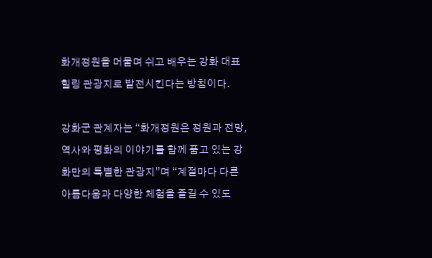화개정원을 머물며 쉬고 배우는 강화 대표 힐링 관광지로 발전시킨다는 방침이다.

강화군 관계자는 “화개정원은 정원과 전망, 역사와 평화의 이야기를 함께 품고 있는 강화만의 특별한 관광지”며 “계절마다 다른 아름다움과 다양한 체험을 즐길 수 있도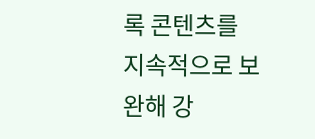록 콘텐츠를 지속적으로 보완해 강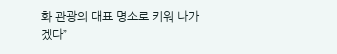화 관광의 대표 명소로 키워 나가겠다”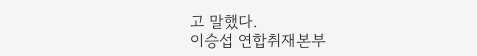고 말했다.
이승섭 연합취재본부